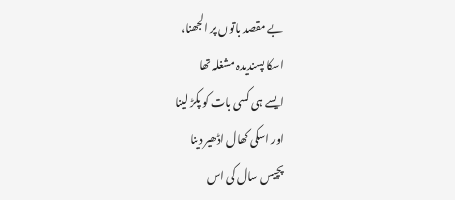بے مقصد باتوں پر الجھنا،
اسکا پسندیدہ مشغلہ تھا
ایسے ہی کسی بات کو پکڑ لینا
اور اسکی کھال اڈھیر دینا
پچیس سال کی اس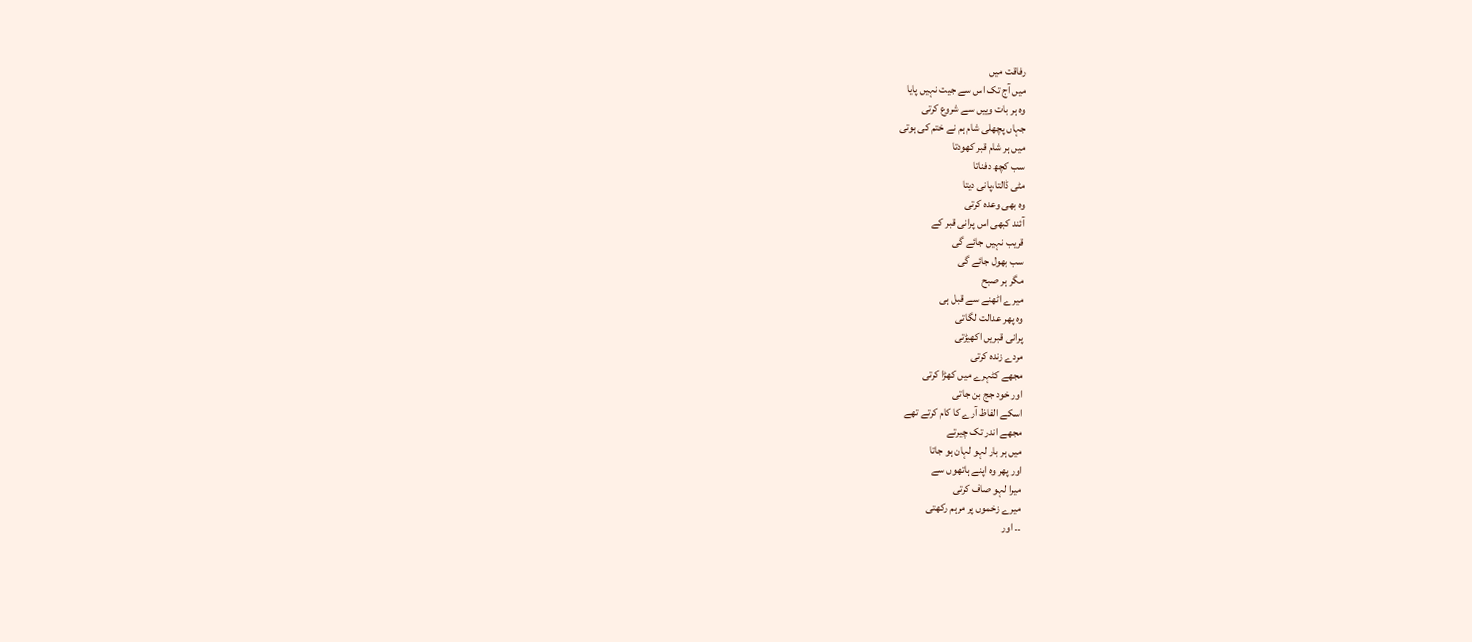رفاقت میں
میں آج تک اس سے جیت نہیں پایا
وہ ہر بات وییں سے شروع کرتی
جہاں پچھلی شام ہم نے ختم کی ہوتی
میں ہر شام قبر کھودتا
سب کچھ دفناتا
مٹی ڈالتا،پانی دیتا
وہ بھی وعدہ کرتی
آئند کبھی اس پرانی قبر کے
قریب نہیں جائے گی
سب بھول جائے گی
مگر ہر صبح
میرے اٹھنے سے قبل ہی
وہ پھر عدالت لگاتی
پرانی قبریں اکھیڑتی
مردے زندہ کرتی
مجھے کٹہرے میں کھڑا کرتی
اور خود جج بن جاتی
اسکے الفاظ آرے کا کام کرتے تھے
مجھے اندر تک چیرتے
میں ہر بار لہو لہان ہو جاتا
اور پھر وہ اپنے ہاتھوں سے
میرا لہو صاف کرتی
میرے زخموں پر مرہم رکھتی
۔۔ اور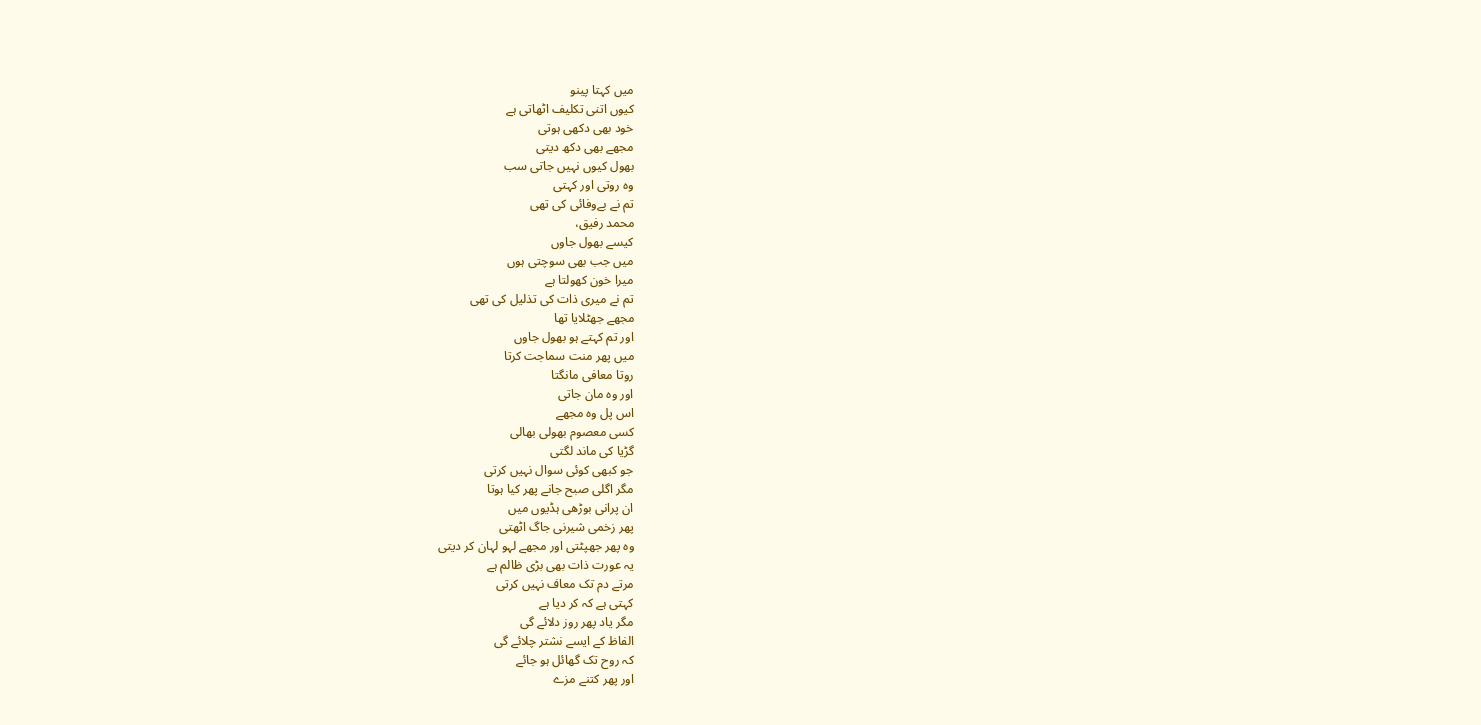میں کہتا پینو
کیوں اتنی تکلیف اٹھاتی ہے
خود بھی دکھی ہوتی
مجھے بھی دکھ دیتی
بھول کیوں نہیں جاتی سب
وہ روتی اور کہتی
تم نے بےوفائی کی تھی
محمد رفیق،
کیسے بھول جاوں
میں جب بھی سوچتی ہوں
میرا خون کھولتا ہے
تم نے میری ذات کی تذلیل کی تھی
مجھے جھٹلایا تھا
اور تم کہتے ہو بھول جاوں
میں پھر منت سماجت کرتا
روتا معافی مانگتا
اور وہ مان جاتی
اس پل وہ مجھے
کسی معصوم بھولی بھالی
گڑیا کی ماند لگتی
جو کبھی کوئی سوال نہیں کرتی
مگر اگلی صبح جانے پھر کیا ہوتا
ان پرانی بوڑھی ہڈیوں میں
پھر زخمی شیرنی جاگ اٹھتی
وہ پھر جھپٹتی اور مجھے لہو لہان کر دیتی
یہ عورت ذات بھی بڑی ظالم ہے
مرتے دم تک معاف نہیں کرتی
کہتی ہے کہ کر دیا ہے
مگر یاد پھر روز دلائے گی
الفاظ کے ایسے نشتر چلائے گی
کہ روح تک گھائل ہو جائے
اور پھر کتنے مزے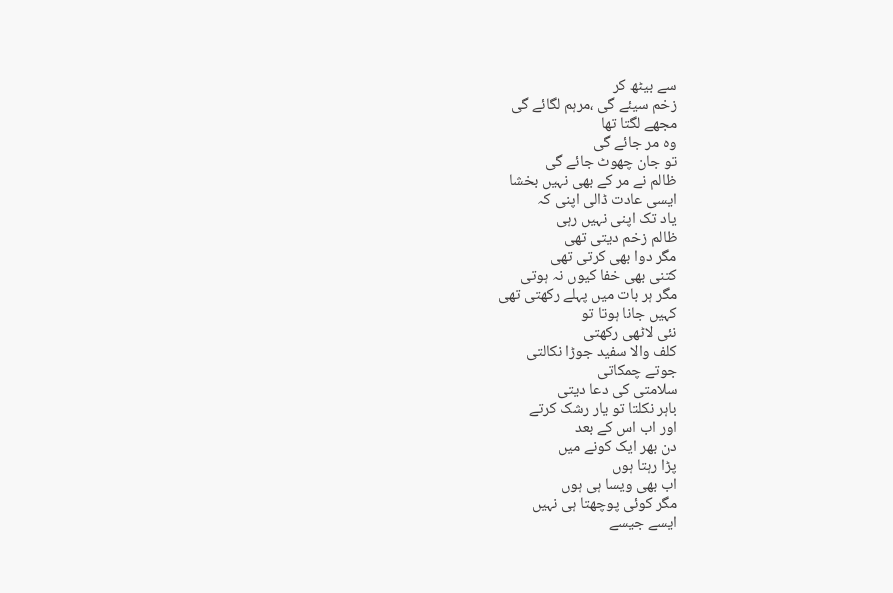سے بیٹھ کر
زخم سیئے گی ،مرہم لگائے گی
مجھے لگتا تھا
وہ مر جائے گی
تو جان چھوٹ جائے گی
ظالم نے مر کے بھی نہیں بخشا
ایسی عادت ڈالی اپنی کہ
یاد تک اپنی نہیں رہی
ظالم زخم دیتی تھی
مگر دوا بھی کرتی تھی
کتنی بھی خفا کیوں نہ ہوتی
مگر ہر بات میں پہلے رکھتی تھی
کہیں جانا ہوتا تو
نئی لاٹھی رکھتی
کلف والا سفید جوڑا نکالتی
جوتے چمکاتی
سلامتی کی دعا دیتی
باہر نکلتا تو یار رشک کرتے
اور اب اس کے بعد
دن بھر ایک کونے میں
پڑا رہتا ہوں
اب بھی ویسا ہی ہوں
مگر کوئی پوچھتا ہی نہیں
ایسے جیسے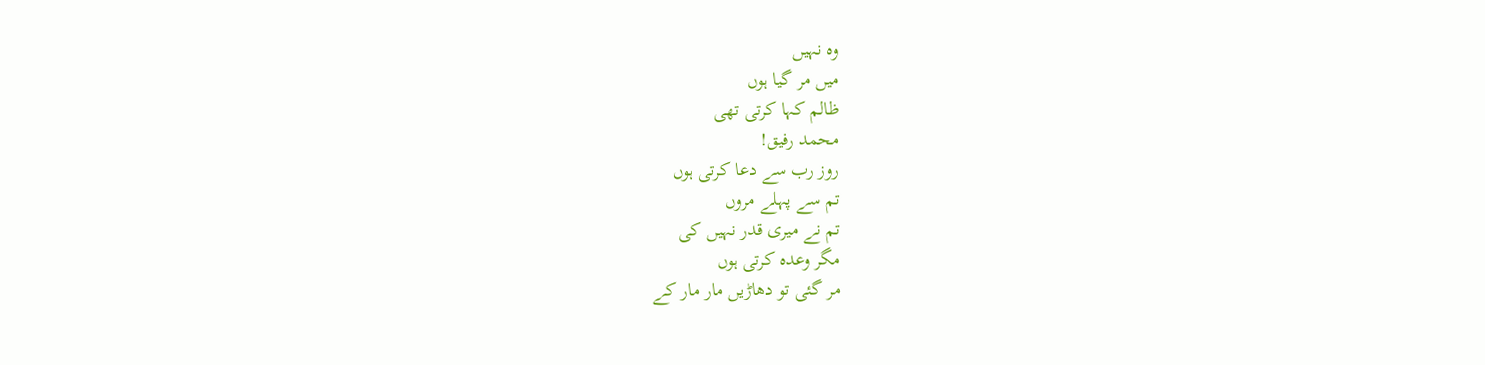وہ نہیں
میں مر گیا ہوں
ظالم کہا کرتی تھی
محمد رفیق!
روز رب سے دعا کرتی ہوں
تم سے پہلے مروں
تم نے میری قدر نہیں کی
مگر وعدہ کرتی ہوں
مر گئی تو دھاڑیں مار مار کے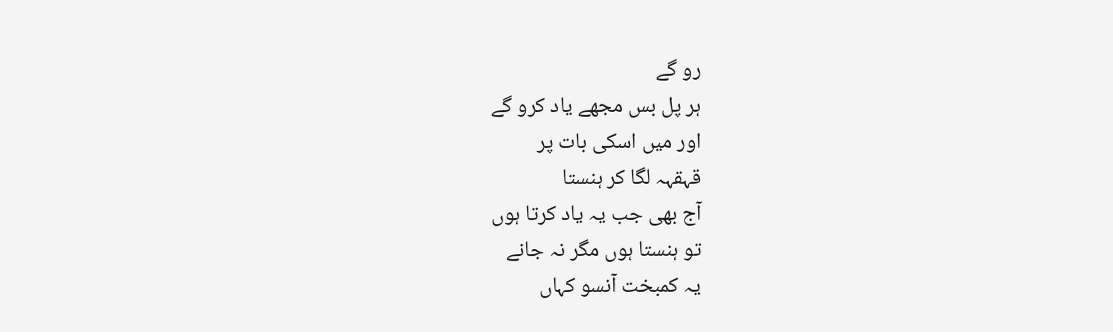رو گے
ہر پل بس مجھے یاد کرو گے
اور میں اسکی بات پر
قہقہہ لگا کر ہنستا
آج بھی جب یہ یاد کرتا ہوں
تو ہنستا ہوں مگر نہ جانے
یہ کمبخت آنسو کہاں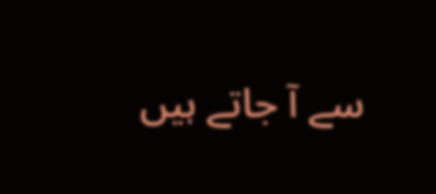سے آ جاتے ہیں